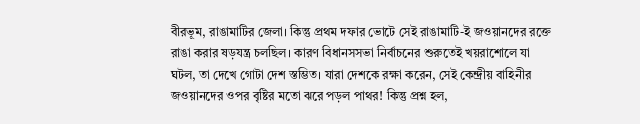বীরভূম, রাঙামাটির জেলা। কিন্তু প্রথম দফার ভোটে সেই রাঙামাটি-ই জওয়ানদের রক্তে রাঙা করার ষড়যন্ত্র চলছিল। কারণ বিধানসসভা নির্বাচনের শুরুতেই খয়রাশোলে যা ঘটল, তা দেখে গোটা দেশ স্তম্ভিত। যারা দেশকে রক্ষা করেন, সেই কেন্দ্রীয় বাহিনীর জওয়ানদের ওপর বৃষ্টির মতো ঝরে পড়ল পাথর! কিন্তু প্রশ্ন হল,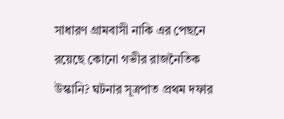সাধারণ গ্রামবাসী নাকি এর পেছনে রয়েছে কোনো গভীর রাজনৈতিক উস্কানি? ঘটনার সূত্রপাত প্রথম দফার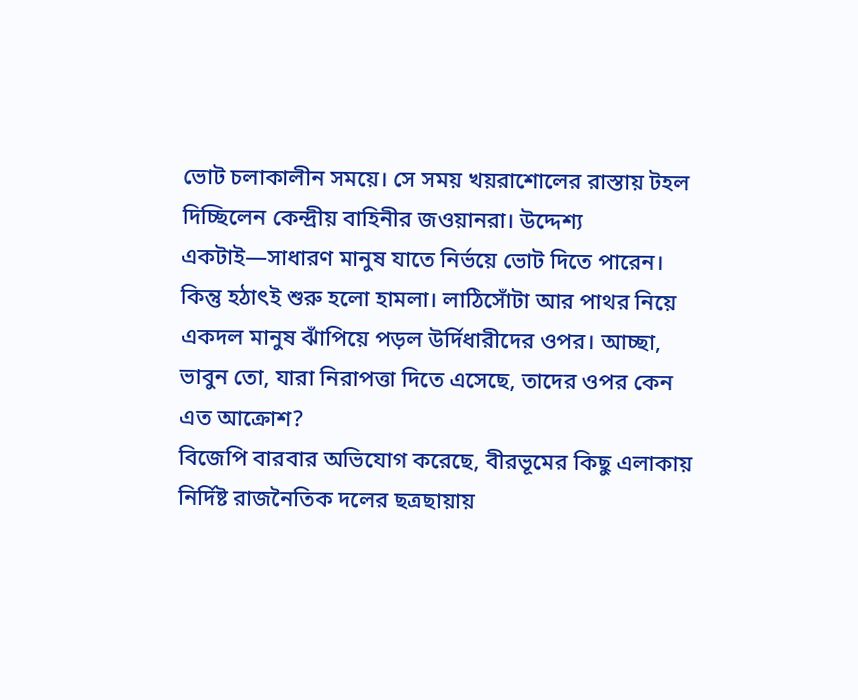ভোট চলাকালীন সময়ে। সে সময় খয়রাশোলের রাস্তায় টহল দিচ্ছিলেন কেন্দ্রীয় বাহিনীর জওয়ানরা। উদ্দেশ্য একটাই—সাধারণ মানুষ যাতে নির্ভয়ে ভোট দিতে পারেন। কিন্তু হঠাৎই শুরু হলো হামলা। লাঠিসোঁটা আর পাথর নিয়ে একদল মানুষ ঝাঁপিয়ে পড়ল উর্দিধারীদের ওপর। আচ্ছা, ভাবুন তো, যারা নিরাপত্তা দিতে এসেছে, তাদের ওপর কেন এত আক্রোশ?
বিজেপি বারবার অভিযোগ করেছে, বীরভূমের কিছু এলাকায় নির্দিষ্ট রাজনৈতিক দলের ছত্রছায়ায়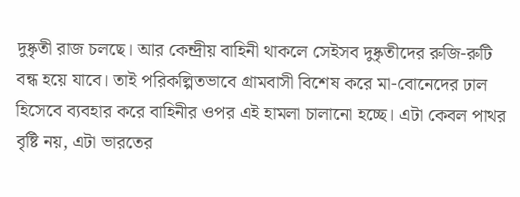দুষ্কৃতী রাজ চলছে। আর কেন্দ্রীয় বাহিনী থাকলে সেইসব দুষ্কৃতীদের রুজি-রুটি বন্ধ হয়ে যাবে। তাই পরিকল্পিতভাবে গ্রামবাসী বিশেষ করে মা-বোনেদের ঢাল হিসেবে ব্যবহার করে বাহিনীর ওপর এই হামলা চালানো হচ্ছে। এটা কেবল পাথর বৃষ্টি নয়, এটা ভারতের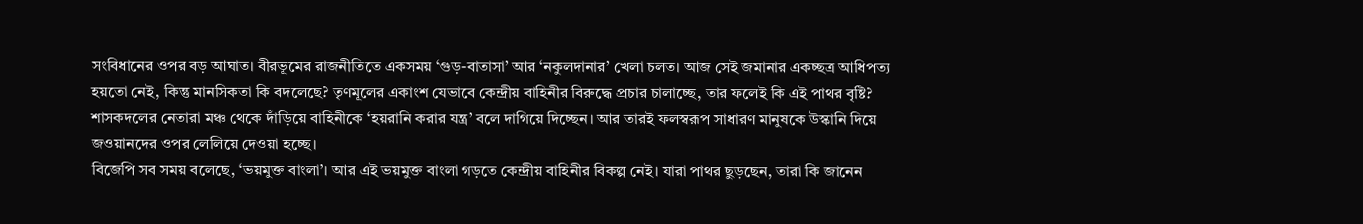সংবিধানের ওপর বড় আঘাত। বীরভূমের রাজনীতিতে একসময় ‘গুড়-বাতাসা’ আর ‘নকুলদানার’ খেলা চলত। আজ সেই জমানার একচ্ছত্র আধিপত্য হয়তো নেই, কিন্তু মানসিকতা কি বদলেছে? তৃণমূলের একাংশ যেভাবে কেন্দ্রীয় বাহিনীর বিরুদ্ধে প্রচার চালাচ্ছে, তার ফলেই কি এই পাথর বৃষ্টি? শাসকদলের নেতারা মঞ্চ থেকে দাঁড়িয়ে বাহিনীকে ‘হয়রানি করার যন্ত্র’ বলে দাগিয়ে দিচ্ছেন। আর তারই ফলস্বরূপ সাধারণ মানুষকে উস্কানি দিয়ে জওয়ানদের ওপর লেলিয়ে দেওয়া হচ্ছে।
বিজেপি সব সময় বলেছে, ‘ভয়মুক্ত বাংলা’। আর এই ভয়মুক্ত বাংলা গড়তে কেন্দ্রীয় বাহিনীর বিকল্প নেই। যারা পাথর ছুড়ছেন, তারা কি জানেন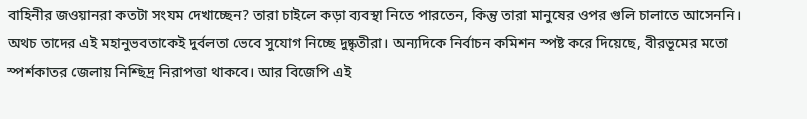বাহিনীর জওয়ানরা কতটা সংযম দেখাচ্ছেন? তারা চাইলে কড়া ব্যবস্থা নিতে পারতেন, কিন্তু তারা মানুষের ওপর গুলি চালাতে আসেননি। অথচ তাদের এই মহানুভবতাকেই দুর্বলতা ভেবে সুযোগ নিচ্ছে দুষ্কৃতীরা। অন্যদিকে নির্বাচন কমিশন স্পষ্ট করে দিয়েছে, বীরভূমের মতো স্পর্শকাতর জেলায় নিশ্ছিদ্র নিরাপত্তা থাকবে। আর বিজেপি এই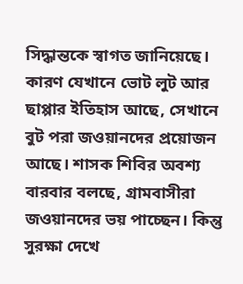সিদ্ধান্তকে স্বাগত জানিয়েছে। কারণ যেখানে ভোট লুট আর ছাপ্পার ইতিহাস আছে, সেখানে বুট পরা জওয়ানদের প্রয়োজন আছে। শাসক শিবির অবশ্য বারবার বলছে, গ্রামবাসীরা জওয়ানদের ভয় পাচ্ছেন। কিন্তু সুরক্ষা দেখে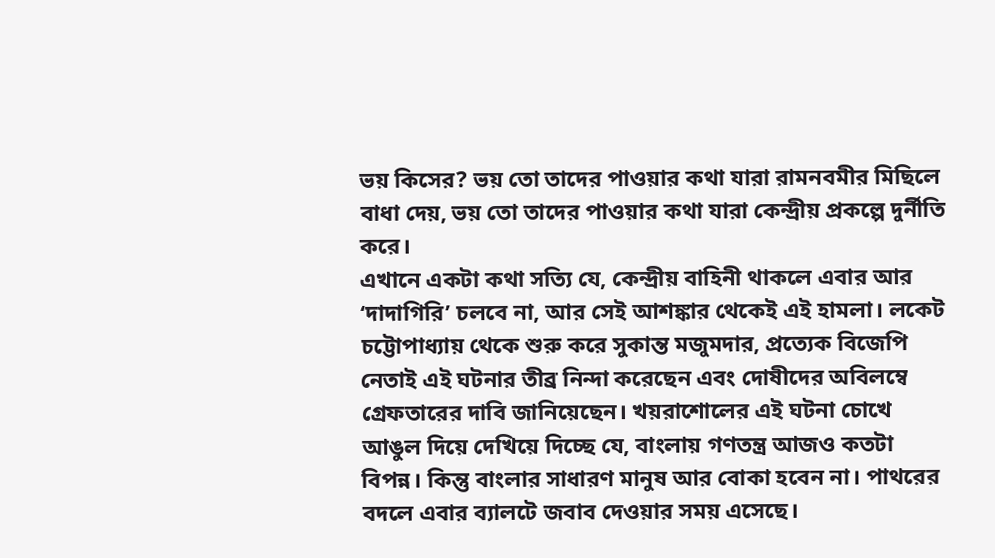ভয় কিসের? ভয় তো তাদের পাওয়ার কথা যারা রামনবমীর মিছিলে বাধা দেয়, ভয় তো তাদের পাওয়ার কথা যারা কেন্দ্রীয় প্রকল্পে দুর্নীতি করে।
এখানে একটা কথা সত্যি যে, কেন্দ্রীয় বাহিনী থাকলে এবার আর ‘দাদাগিরি’ চলবে না, আর সেই আশঙ্কার থেকেই এই হামলা। লকেট চট্টোপাধ্যায় থেকে শুরু করে সুকান্ত মজুমদার, প্রত্যেক বিজেপি নেতাই এই ঘটনার তীব্র নিন্দা করেছেন এবং দোষীদের অবিলম্বে গ্রেফতারের দাবি জানিয়েছেন। খয়রাশোলের এই ঘটনা চোখে আঙুল দিয়ে দেখিয়ে দিচ্ছে যে, বাংলায় গণতন্ত্র আজও কতটা বিপন্ন। কিন্তু বাংলার সাধারণ মানুষ আর বোকা হবেন না। পাথরের বদলে এবার ব্যালটে জবাব দেওয়ার সময় এসেছে।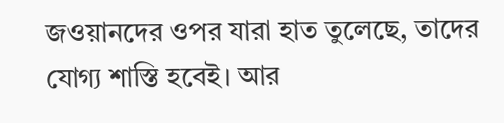জওয়ানদের ওপর যারা হাত তুলেছে, তাদের যোগ্য শাস্তি হবেই। আর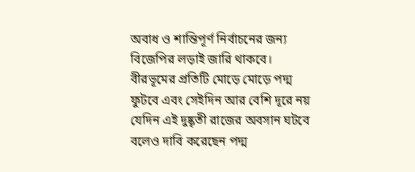অবাধ ও শান্তিপূর্ণ নির্বাচনের জন্য বিজেপির লড়াই জারি থাকবে। বীরভূমের প্রতিটি মোড়ে মোড়ে পদ্ম ফুটবে এবং সেইদিন আর বেশি দূরে নয় যেদিন এই দুষ্কৃতী রাজের অবসান ঘটবে বলেও দাবি করেছেন পদ্ম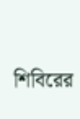শিবিরের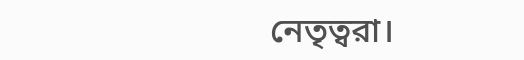নেতৃত্বরা।